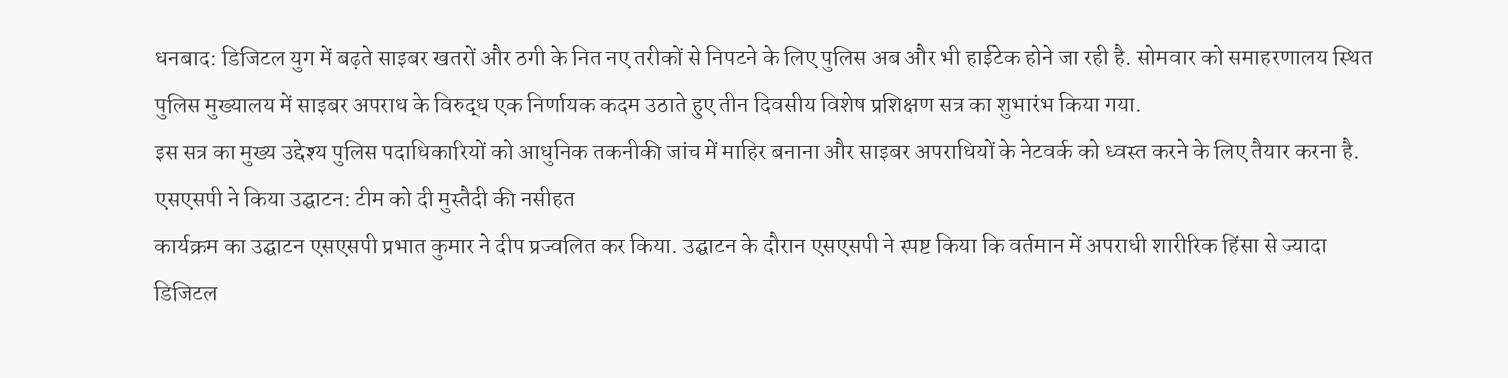धनबाद: डिजिटल युग में बढ़ते साइबर खतरों और ठगी के नित नए तरीकों से निपटने के लिए पुलिस अब और भी हाईटेक होने जा रही है. सोमवार को समाहरणालय स्थित पुलिस मुख्यालय में साइबर अपराध के विरुद्ध एक निर्णायक कदम उठाते हुए तीन दिवसीय विशेष प्रशिक्षण सत्र का शुभारंभ किया गया.
इस सत्र का मुख्य उद्देश्य पुलिस पदाधिकारियों को आधुनिक तकनीकी जांच में माहिर बनाना और साइबर अपराधियों के नेटवर्क को ध्वस्त करने के लिए तैयार करना है.
एसएसपी ने किया उद्घाटन: टीम को दी मुस्तैदी की नसीहत
कार्यक्रम का उद्घाटन एसएसपी प्रभात कुमार ने दीप प्रज्वलित कर किया. उद्घाटन के दौरान एसएसपी ने स्पष्ट किया कि वर्तमान में अपराधी शारीरिक हिंसा से ज्यादा डिजिटल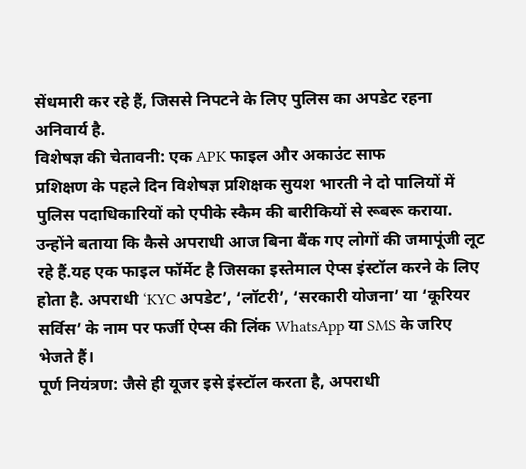सेंधमारी कर रहे हैं, जिससे निपटने के लिए पुलिस का अपडेट रहना अनिवार्य है.
विशेषज्ञ की चेतावनी: एक APK फाइल और अकाउंट साफ
प्रशिक्षण के पहले दिन विशेषज्ञ प्रशिक्षक सुयश भारती ने दो पालियों में पुलिस पदाधिकारियों को एपीके स्कैम की बारीकियों से रूबरू कराया. उन्होंने बताया कि कैसे अपराधी आज बिना बैंक गए लोगों की जमापूंजी लूट रहे हैं.यह एक फाइल फॉर्मेट है जिसका इस्तेमाल ऐप्स इंस्टॉल करने के लिए होता है. अपराधी ‘KYC अपडेट’, ‘लॉटरी’, ‘सरकारी योजना’ या ‘कूरियर सर्विस’ के नाम पर फर्जी ऐप्स की लिंक WhatsApp या SMS के जरिए भेजते हैं।
पूर्ण नियंत्रण: जैसे ही यूजर इसे इंस्टॉल करता है, अपराधी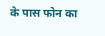के पास फोन का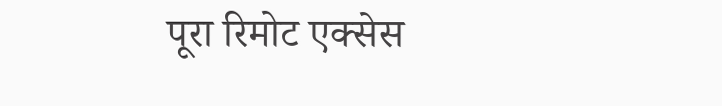पूरा रिमोट एक्सेस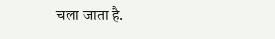चला जाता है.